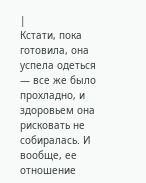|
Кстати, пока готовила, она успела одеться — все же было прохладно, и здоровьем она рисковать не собиралась. И вообще, ее отношение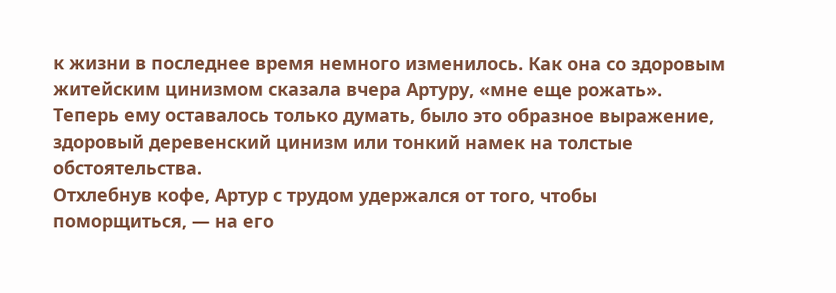к жизни в последнее время немного изменилось. Как она со здоровым житейским цинизмом сказала вчера Артуру, «мне еще рожать». Теперь ему оставалось только думать, было это образное выражение, здоровый деревенский цинизм или тонкий намек на толстые обстоятельства.
Отхлебнув кофе, Артур с трудом удержался от того, чтобы поморщиться, — на его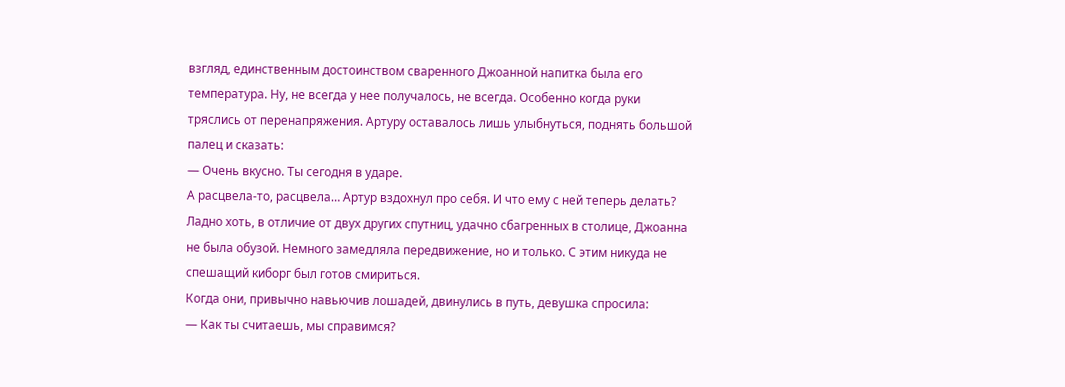взгляд, единственным достоинством сваренного Джоанной напитка была его температура. Ну, не всегда у нее получалось, не всегда. Особенно когда руки тряслись от перенапряжения. Артуру оставалось лишь улыбнуться, поднять большой палец и сказать:
— Очень вкусно. Ты сегодня в ударе.
А расцвела-то, расцвела… Артур вздохнул про себя. И что ему с ней теперь делать? Ладно хоть, в отличие от двух других спутниц, удачно сбагренных в столице, Джоанна не была обузой. Немного замедляла передвижение, но и только. С этим никуда не спешащий киборг был готов смириться.
Когда они, привычно навьючив лошадей, двинулись в путь, девушка спросила:
— Как ты считаешь, мы справимся?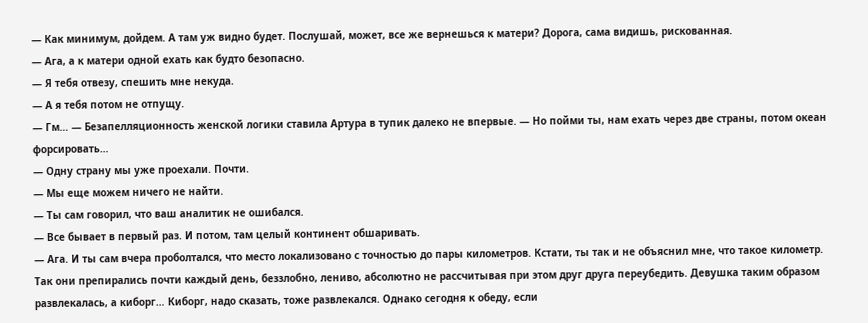— Как минимум, дойдем. А там уж видно будет. Послушай, может, все же вернешься к матери? Дорога, сама видишь, рискованная.
— Ага, а к матери одной ехать как будто безопасно.
— Я тебя отвезу, спешить мне некуда.
— А я тебя потом не отпущу.
— Гм… — Безапелляционность женской логики ставила Артура в тупик далеко не впервые. — Но пойми ты, нам ехать через две страны, потом океан форсировать…
— Одну страну мы уже проехали. Почти.
— Мы еще можем ничего не найти.
— Ты сам говорил, что ваш аналитик не ошибался.
— Все бывает в первый раз. И потом, там целый континент обшаривать.
— Ага. И ты сам вчера проболтался, что место локализовано с точностью до пары километров. Кстати, ты так и не объяснил мне, что такое километр.
Так они препирались почти каждый день, беззлобно, лениво, абсолютно не рассчитывая при этом друг друга переубедить. Девушка таким образом развлекалась, а киборг… Киборг, надо сказать, тоже развлекался. Однако сегодня к обеду, если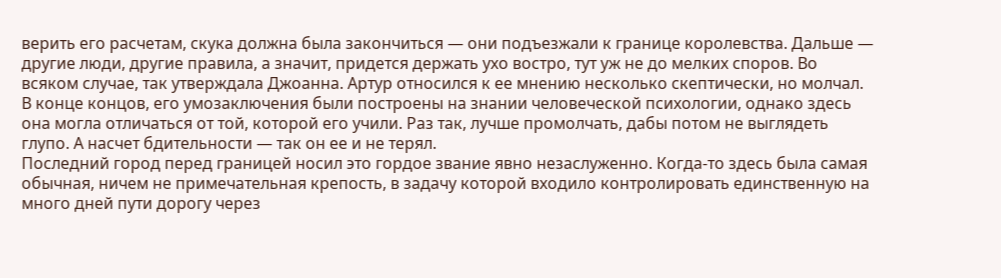верить его расчетам, скука должна была закончиться — они подъезжали к границе королевства. Дальше — другие люди, другие правила, а значит, придется держать ухо востро, тут уж не до мелких споров. Во всяком случае, так утверждала Джоанна. Артур относился к ее мнению несколько скептически, но молчал. В конце концов, его умозаключения были построены на знании человеческой психологии, однако здесь она могла отличаться от той, которой его учили. Раз так, лучше промолчать, дабы потом не выглядеть глупо. А насчет бдительности — так он ее и не терял.
Последний город перед границей носил это гордое звание явно незаслуженно. Когда-то здесь была самая обычная, ничем не примечательная крепость, в задачу которой входило контролировать единственную на много дней пути дорогу через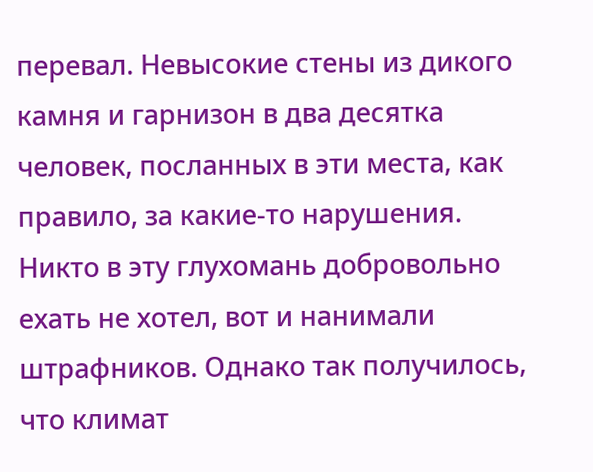перевал. Невысокие стены из дикого камня и гарнизон в два десятка человек, посланных в эти места, как правило, за какие-то нарушения. Никто в эту глухомань добровольно ехать не хотел, вот и нанимали штрафников. Однако так получилось, что климат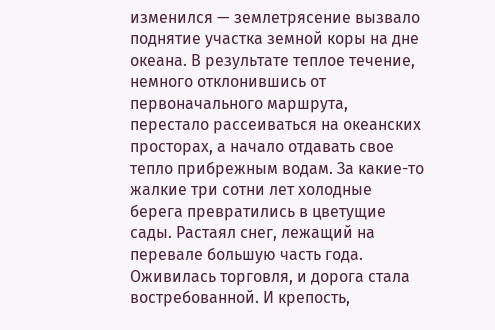изменился — землетрясение вызвало поднятие участка земной коры на дне океана. В результате теплое течение, немного отклонившись от первоначального маршрута, перестало рассеиваться на океанских просторах, а начало отдавать свое тепло прибрежным водам. За какие-то жалкие три сотни лет холодные берега превратились в цветущие сады. Растаял снег, лежащий на перевале большую часть года. Оживилась торговля, и дорога стала востребованной. И крепость,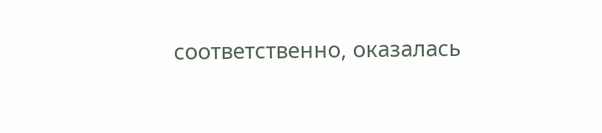соответственно, оказалась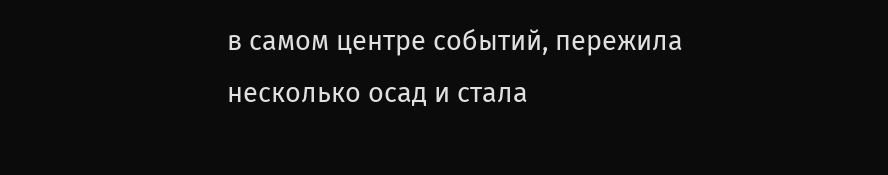в самом центре событий, пережила несколько осад и стала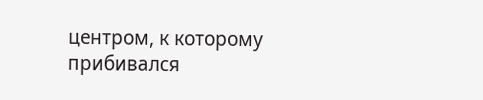центром, к которому прибивался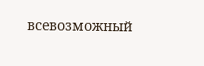всевозможный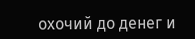охочий до денег и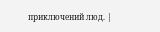приключений люд. |